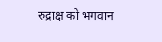रुद्राक्ष को भगवान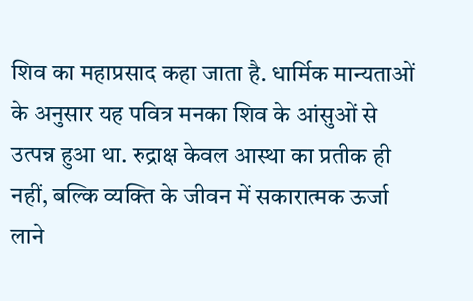शिव का महाप्रसाद कहा जाता है. धार्मिक मान्यताओं के अनुसार यह पवित्र मनका शिव के आंसुओं से उत्पन्न हुआ था. रुद्राक्ष केवल आस्था का प्रतीक ही नहीं, बल्कि व्यक्ति के जीवन में सकारात्मक ऊर्जा लाने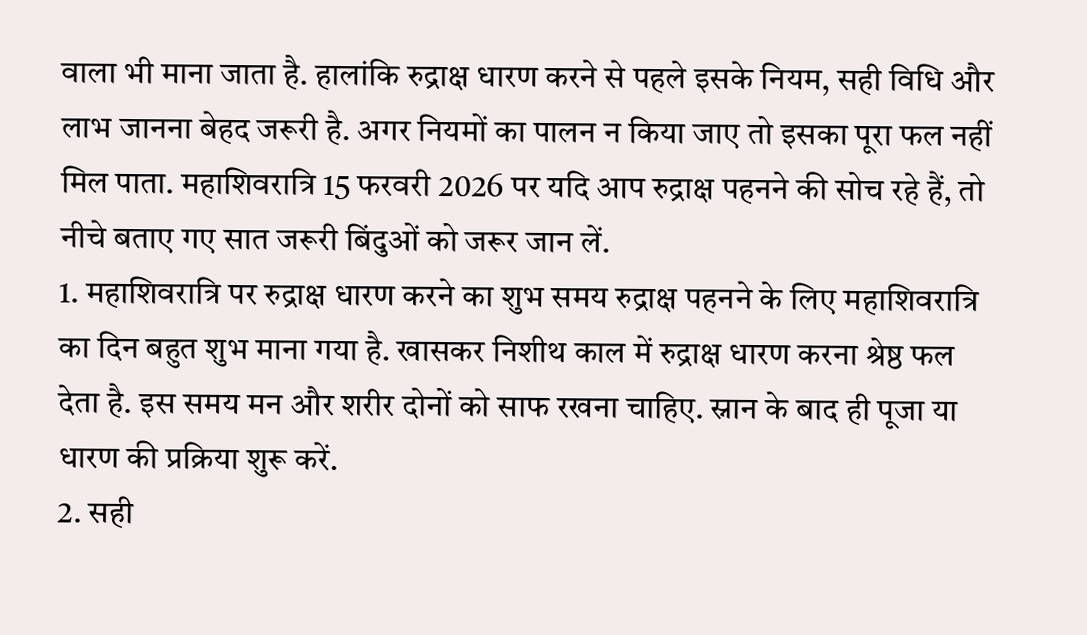वाला भी माना जाता है. हालांकि रुद्राक्ष धारण करने से पहले इसके नियम, सही विधि और लाभ जानना बेहद जरूरी है. अगर नियमों का पालन न किया जाए तो इसका पूरा फल नहीं मिल पाता. महाशिवरात्रि 15 फरवरी 2026 पर यदि आप रुद्राक्ष पहनने की सोच रहे हैं, तो नीचे बताए गए सात जरूरी बिंदुओं को जरूर जान लें.
1. महाशिवरात्रि पर रुद्राक्ष धारण करने का शुभ समय रुद्राक्ष पहनने के लिए महाशिवरात्रि का दिन बहुत शुभ माना गया है. खासकर निशीथ काल में रुद्राक्ष धारण करना श्रेष्ठ फल देता है. इस समय मन और शरीर दोनों को साफ रखना चाहिए. स्नान के बाद ही पूजा या धारण की प्रक्रिया शुरू करें.
2. सही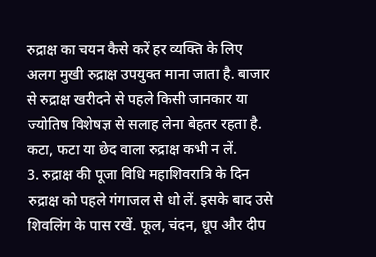रुद्राक्ष का चयन कैसे करें हर व्यक्ति के लिए अलग मुखी रुद्राक्ष उपयुक्त माना जाता है. बाजार से रुद्राक्ष खरीदने से पहले किसी जानकार या ज्योतिष विशेषज्ञ से सलाह लेना बेहतर रहता है. कटा, फटा या छेद वाला रुद्राक्ष कभी न लें.
3. रुद्राक्ष की पूजा विधि महाशिवरात्रि के दिन रुद्राक्ष को पहले गंगाजल से धो लें. इसके बाद उसे शिवलिंग के पास रखें. फूल, चंदन, धूप और दीप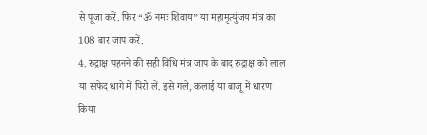से पूजा करें. फिर “ॐ नमः शिवाय” या महामृत्युंजय मंत्र का 108 बार जाप करें.
4. रुद्राक्ष पहनने की सही विधि मंत्र जाप के बाद रुद्राक्ष को लाल या सफेद धागे में पिरो लें. इसे गले, कलाई या बाजू में धारण किया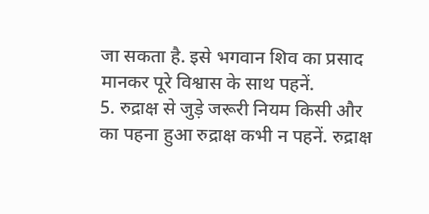जा सकता है. इसे भगवान शिव का प्रसाद मानकर पूरे विश्वास के साथ पहनें.
5. रुद्राक्ष से जुड़े जरूरी नियम किसी और का पहना हुआ रुद्राक्ष कभी न पहनें. रुद्राक्ष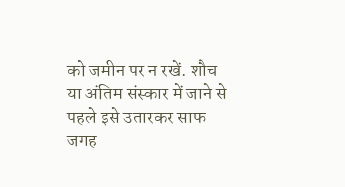को जमीन पर न रखें. शौच या अंतिम संस्कार में जाने से पहले इसे उतारकर साफ जगह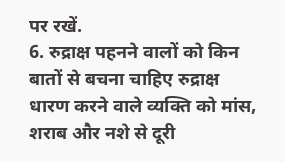पर रखें.
6. रुद्राक्ष पहनने वालों को किन बातों से बचना चाहिए रुद्राक्ष धारण करने वाले व्यक्ति को मांस, शराब और नशे से दूरी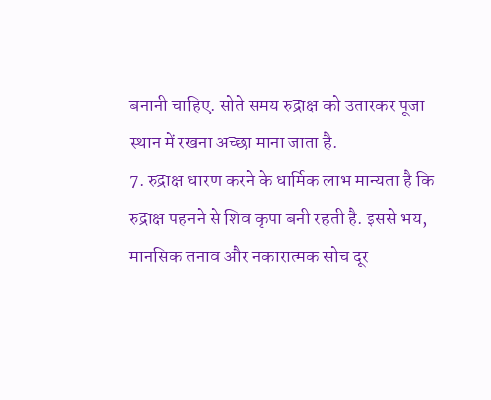बनानी चाहिए. सोते समय रुद्राक्ष को उतारकर पूजा स्थान में रखना अच्छा माना जाता है.
7. रुद्राक्ष धारण करने के धार्मिक लाभ मान्यता है कि रुद्राक्ष पहनने से शिव कृपा बनी रहती है. इससे भय, मानसिक तनाव और नकारात्मक सोच दूर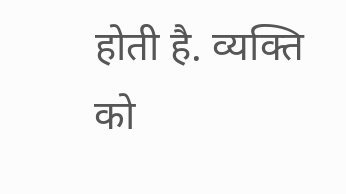होती है. व्यक्ति को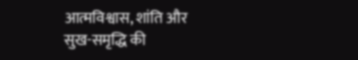आत्मविश्वास, शांति और सुख-समृद्धि की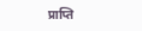प्राप्ति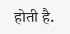होती है.